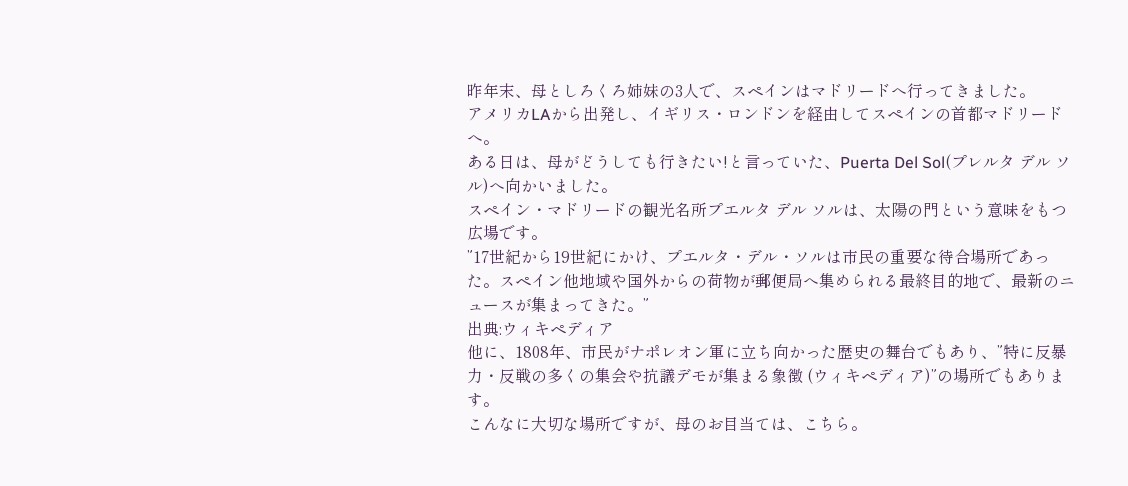昨年末、母としろくろ姉妹の3人で、スペインはマドリードへ行ってきました。
アメリカLAから出発し、イギリス・ロンドンを経由してスペインの首都マドリードへ。
ある日は、母がどうしても行きたい!と言っていた、Puerta Del Sol(プレルタ デル ソル)へ向かいました。
スペイン・マドリードの観光名所プエルタ デル ソルは、太陽の門という意味をもつ広場です。
”17世紀から19世紀にかけ、プエルタ・デル・ソルは市民の重要な待合場所であった。スペイン他地域や国外からの荷物が郵便局へ集められる最終目的地で、最新のニュースが集まってきた。”
出典:ウィキペディア
他に、1808年、市民がナポレオン軍に立ち向かった歴史の舞台でもあり、”特に反暴力・反戦の多くの集会や抗議デモが集まる象徴 (ウィキペディア)”の場所でもあります。
こんなに大切な場所ですが、母のお目当ては、こちら。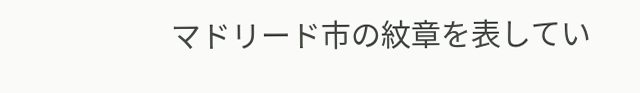マドリード市の紋章を表してい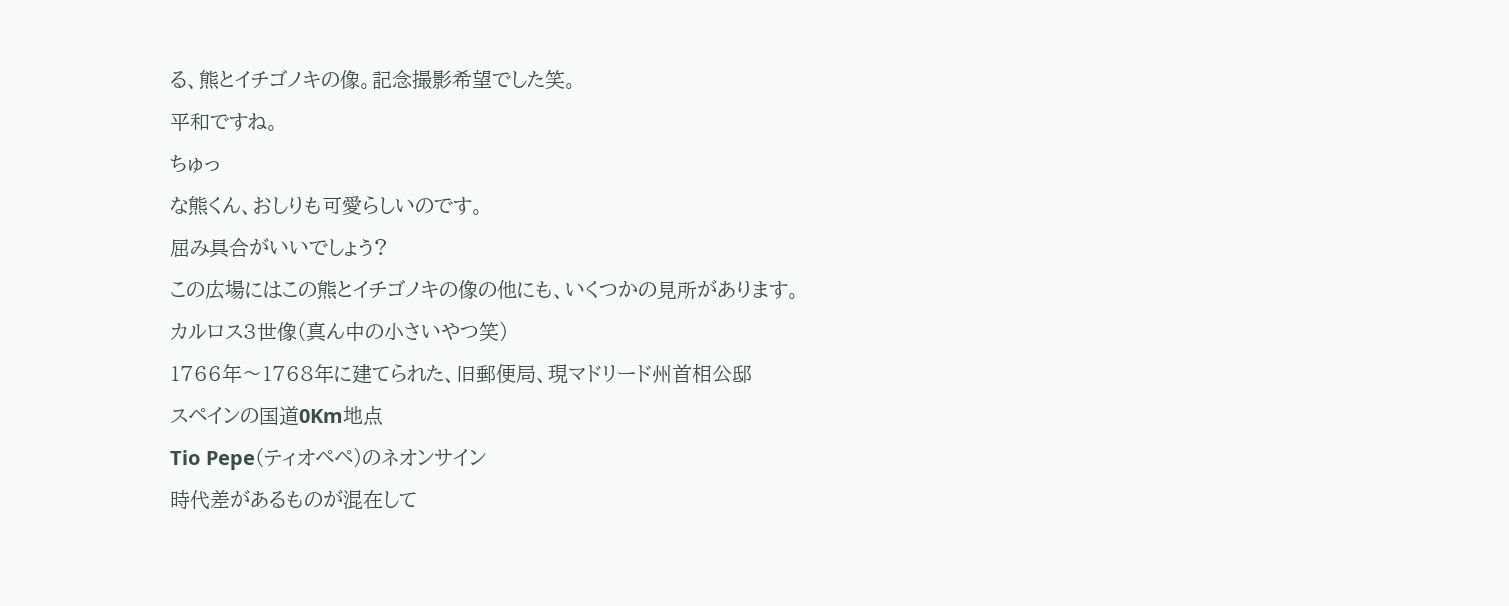る、熊とイチゴノキの像。記念撮影希望でした笑。
平和ですね。
ちゅっ
な熊くん、おしりも可愛らしいのです。
屈み具合がいいでしょう?
この広場にはこの熊とイチゴノキの像の他にも、いくつかの見所があります。
カルロス3世像(真ん中の小さいやつ笑)
1766年〜1768年に建てられた、旧郵便局、現マドリード州首相公邸
スペインの国道0Km地点
Tio Pepe(ティオペペ)のネオンサイン
時代差があるものが混在して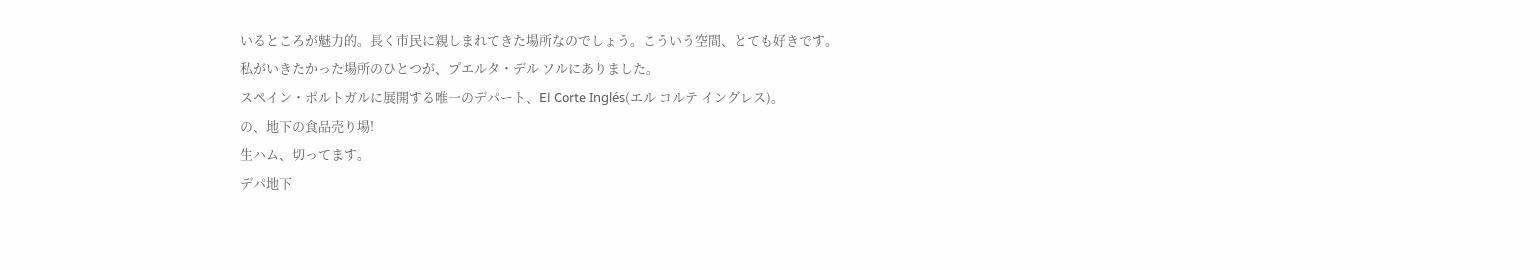いるところが魅力的。長く市民に親しまれてきた場所なのでしょう。こういう空間、とても好きです。
私がいきたかった場所のひとつが、プエルタ・デル ソルにありました。
スペイン・ポルトガルに展開する唯一のデパート、El Corte Inglés(エル コルテ イングレス)。
の、地下の食品売り場!
生ハム、切ってます。
デパ地下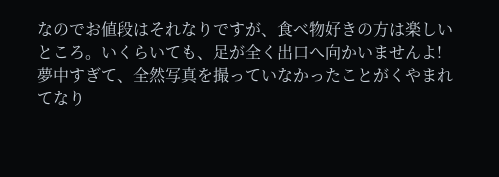なのでお値段はそれなりですが、食べ物好きの方は楽しいところ。いくらいても、足が全く出口へ向かいませんよ!
夢中すぎて、全然写真を撮っていなかったことがくやまれてなり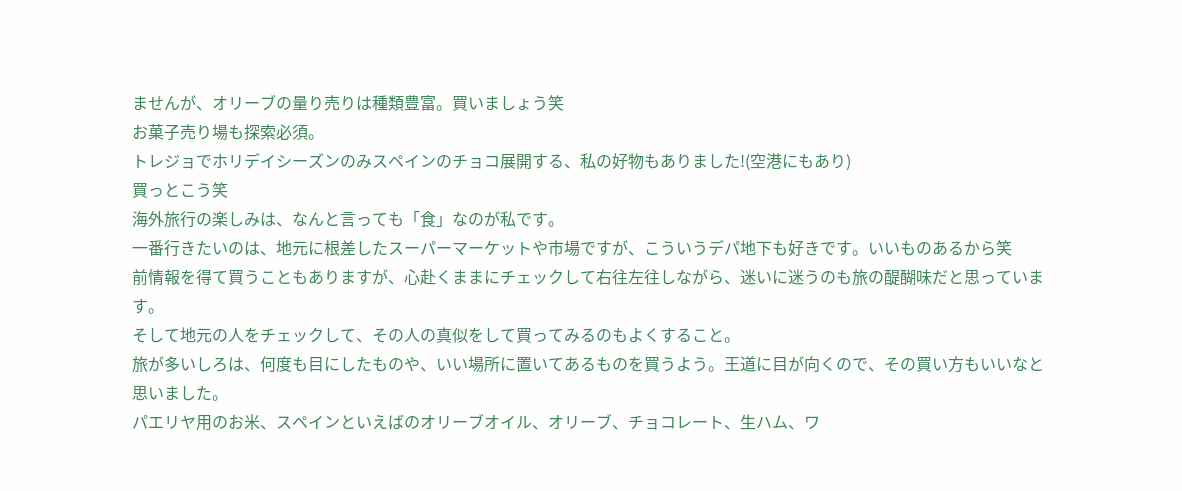ませんが、オリーブの量り売りは種類豊富。買いましょう笑
お菓子売り場も探索必須。
トレジョでホリデイシーズンのみスペインのチョコ展開する、私の好物もありました!(空港にもあり)
買っとこう笑
海外旅行の楽しみは、なんと言っても「食」なのが私です。
一番行きたいのは、地元に根差したスーパーマーケットや市場ですが、こういうデパ地下も好きです。いいものあるから笑
前情報を得て買うこともありますが、心赴くままにチェックして右往左往しながら、迷いに迷うのも旅の醍醐味だと思っています。
そして地元の人をチェックして、その人の真似をして買ってみるのもよくすること。
旅が多いしろは、何度も目にしたものや、いい場所に置いてあるものを買うよう。王道に目が向くので、その買い方もいいなと思いました。
パエリヤ用のお米、スペインといえばのオリーブオイル、オリーブ、チョコレート、生ハム、ワ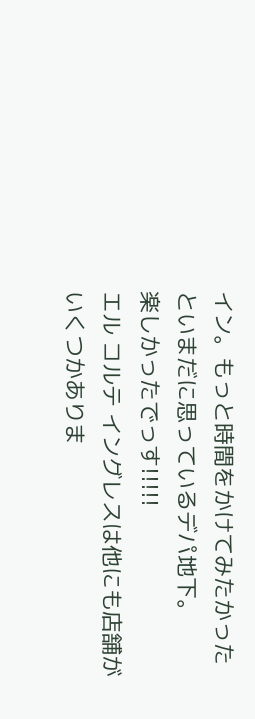イン。もっと時間をかけてみたかったといまだに思っているデパ地下。
楽しかったでっす!!!!!
エル コルテ イングレスは他にも店舗がいくつかありま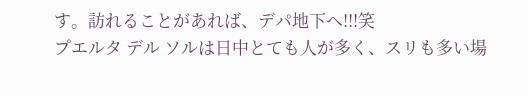す。訪れることがあれば、デパ地下へ!!!笑
プエルタ デル ソルは日中とても人が多く、スリも多い場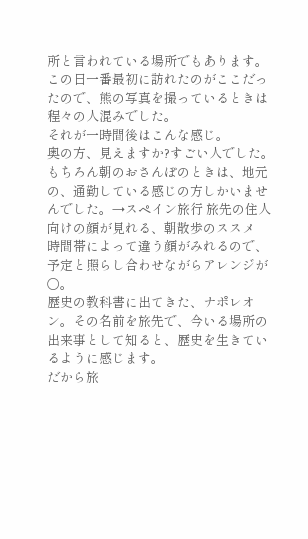所と言われている場所でもあります。
この日一番最初に訪れたのがここだったので、熊の写真を撮っているときは程々の人混みでした。
それが一時間後はこんな感じ。
奥の方、見えますか?すごい人でした。
もちろん朝のおさんぽのときは、地元の、通勤している感じの方しかいませんでした。→スペイン旅行 旅先の住人向けの顔が見れる、朝散歩のススメ
時間帯によって違う顔がみれるので、予定と照らし合わせながらアレンジが○。
歴史の教科書に出てきた、ナポレオン。その名前を旅先で、今いる場所の出来事として知ると、歴史を生きているように感じます。
だから旅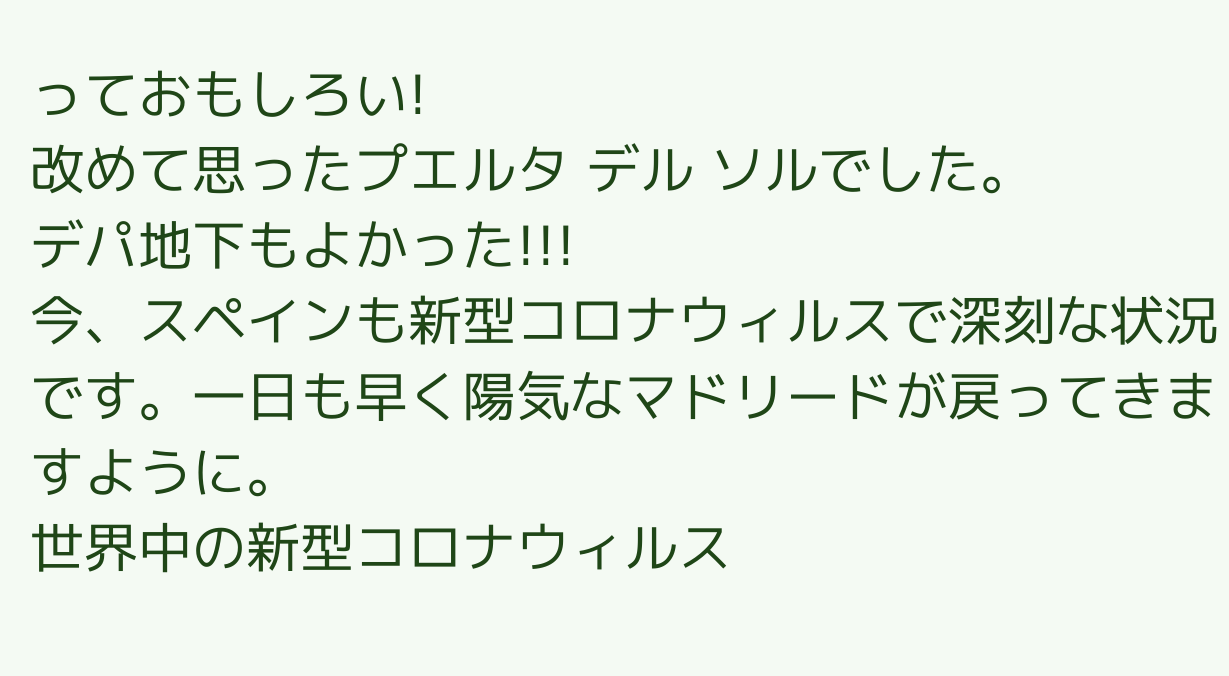っておもしろい!
改めて思ったプエルタ デル ソルでした。
デパ地下もよかった!!!
今、スペインも新型コロナウィルスで深刻な状況です。一日も早く陽気なマドリードが戻ってきますように。
世界中の新型コロナウィルス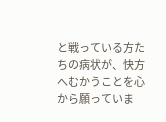と戦っている方たちの病状が、快方へむかうことを心から願っていま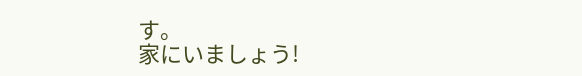す。
家にいましょう!